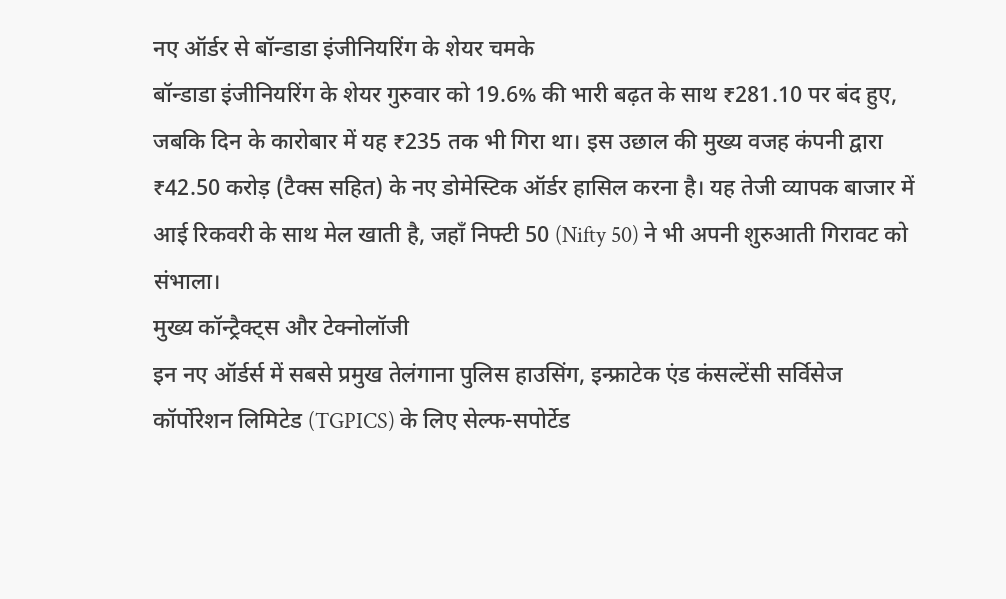नए ऑर्डर से बॉन्डाडा इंजीनियरिंग के शेयर चमके
बॉन्डाडा इंजीनियरिंग के शेयर गुरुवार को 19.6% की भारी बढ़त के साथ ₹281.10 पर बंद हुए, जबकि दिन के कारोबार में यह ₹235 तक भी गिरा था। इस उछाल की मुख्य वजह कंपनी द्वारा ₹42.50 करोड़ (टैक्स सहित) के नए डोमेस्टिक ऑर्डर हासिल करना है। यह तेजी व्यापक बाजार में आई रिकवरी के साथ मेल खाती है, जहाँ निफ्टी 50 (Nifty 50) ने भी अपनी शुरुआती गिरावट को संभाला।
मुख्य कॉन्ट्रैक्ट्स और टेक्नोलॉजी
इन नए ऑर्डर्स में सबसे प्रमुख तेलंगाना पुलिस हाउसिंग, इन्फ्राटेक एंड कंसल्टेंसी सर्विसेज कॉर्पोरेशन लिमिटेड (TGPICS) के लिए सेल्फ-सपोर्टेड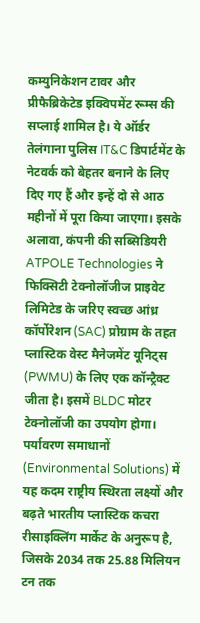कम्युनिकेशन टावर और प्रीफैब्रिकेटेड इक्विपमेंट रूम्स की सप्लाई शामिल है। ये ऑर्डर तेलंगाना पुलिस IT&C डिपार्टमेंट के नेटवर्क को बेहतर बनाने के लिए दिए गए हैं और इन्हें दो से आठ महीनों में पूरा किया जाएगा। इसके अलावा, कंपनी की सब्सिडियरी ATPOLE Technologies ने फिक्सिटी टेक्नोलॉजीज प्राइवेट लिमिटेड के जरिए स्वच्छ आंध्र कॉर्पोरेशन (SAC) प्रोग्राम के तहत प्लास्टिक वेस्ट मैनेजमेंट यूनिट्स (PWMU) के लिए एक कॉन्ट्रैक्ट जीता है। इसमें BLDC मोटर टेक्नोलॉजी का उपयोग होगा। पर्यावरण समाधानों (Environmental Solutions) में यह कदम राष्ट्रीय स्थिरता लक्ष्यों और बढ़ते भारतीय प्लास्टिक कचरा रीसाइक्लिंग मार्केट के अनुरूप है, जिसके 2034 तक 25.88 मिलियन टन तक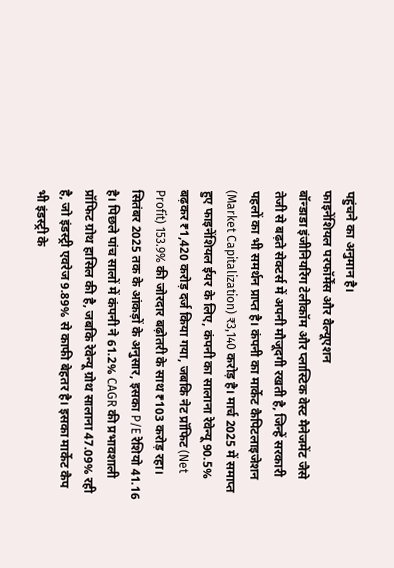पहुंचने का अनुमान है।
फाइनेंशियल परफॉर्मेंस और वैल्यूएशन
बॉन्डाडा इंजीनियरिंग टेलीकॉम और प्लास्टिक वेस्ट मैनेजमेंट जैसे तेजी से बढ़ते सेक्टर्स में अपनी मौजूदगी रखती है, जिन्हें सरकारी पहलों का भी समर्थन प्राप्त है। कंपनी का मार्केट कैपिटलाइजेशन (Market Capitalization) ₹3,140 करोड़ है। मार्च 2025 में समाप्त हुए फाइनेंशियल ईयर के लिए, कंपनी का सालाना रेवेन्यू 90.5% बढ़कर ₹1,420 करोड़ दर्ज किया गया, जबकि नेट प्रॉफिट (Net Profit) 153.9% की जोरदार बढ़ोतरी के साथ ₹103 करोड़ रहा। सितंबर 2025 तक के आंकड़ों के अनुसार, इसका P/E रेशियो 41.16 है। पिछले पांच सालों में कंपनी ने 61.2% CAGR की प्रभावशाली प्रॉफिट ग्रोथ हासिल की है, जबकि रेवेन्यू ग्रोथ सालाना 47.09% रही है, जो इंडस्ट्री एवरेज 9.89% से काफी बेहतर है। इसका मार्केट कैप भी इंडस्ट्री के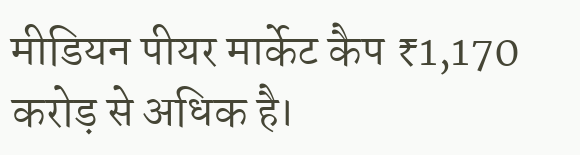मीडियन पीयर मार्केट कैप ₹1,170 करोड़ से अधिक है।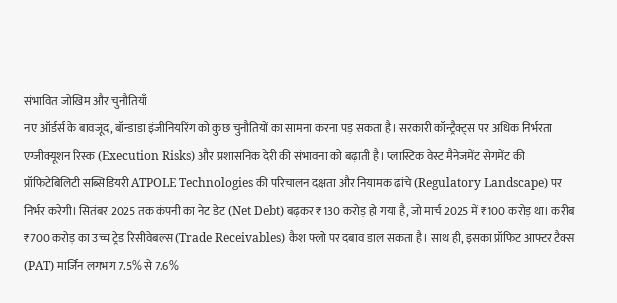संभावित जोखिम और चुनौतियाँ
नए ऑर्डर्स के बावजूद, बॉन्डाडा इंजीनियरिंग को कुछ चुनौतियों का सामना करना पड़ सकता है। सरकारी कॉन्ट्रैक्ट्स पर अधिक निर्भरता एग्जीक्यूशन रिस्क (Execution Risks) और प्रशासनिक देरी की संभावना को बढ़ाती है। प्लास्टिक वेस्ट मैनेजमेंट सेगमेंट की प्रॉफिटेबिलिटी सब्सिडियरी ATPOLE Technologies की परिचालन दक्षता और नियामक ढांचे (Regulatory Landscape) पर निर्भर करेगी। सितंबर 2025 तक कंपनी का नेट डेट (Net Debt) बढ़कर ₹130 करोड़ हो गया है, जो मार्च 2025 में ₹100 करोड़ था। करीब ₹700 करोड़ का उच्च ट्रेड रिसीवेबल्स (Trade Receivables) कैश फ्लो पर दबाव डाल सकता है। साथ ही, इसका प्रॉफिट आफ्टर टैक्स (PAT) मार्जिन लगभग 7.5% से 7.6%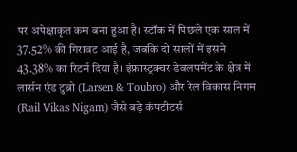पर अपेक्षाकृत कम बना हुआ है। स्टॉक में पिछले एक साल में 37.52% की गिरावट आई है, जबकि दो सालों में इसने 43.38% का रिटर्न दिया है। इंफ्रास्ट्रक्चर डेवलपमेंट के क्षेत्र में लार्सन एंड टुब्रो (Larsen & Toubro) और रेल विकास निगम (Rail Vikas Nigam) जैसे बड़े कंपटीटर्स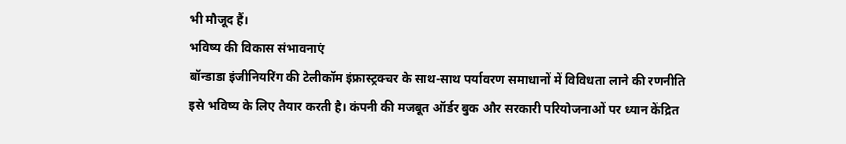भी मौजूद हैं।
भविष्य की विकास संभावनाएं
बॉन्डाडा इंजीनियरिंग की टेलीकॉम इंफ्रास्ट्रक्चर के साथ-साथ पर्यावरण समाधानों में विविधता लाने की रणनीति इसे भविष्य के लिए तैयार करती है। कंपनी की मजबूत ऑर्डर बुक और सरकारी परियोजनाओं पर ध्यान केंद्रित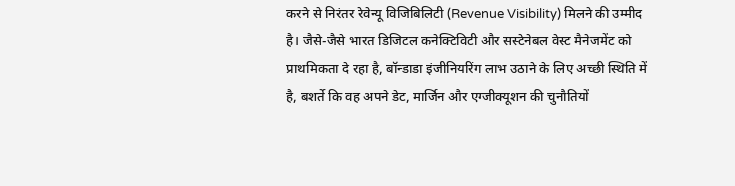करने से निरंतर रेवेन्यू विजिबिलिटी (Revenue Visibility) मिलने की उम्मीद है। जैसे-जैसे भारत डिजिटल कनेक्टिविटी और सस्टेनेबल वेस्ट मैनेजमेंट को प्राथमिकता दे रहा है, बॉन्डाडा इंजीनियरिंग लाभ उठाने के लिए अच्छी स्थिति में है, बशर्ते कि वह अपने डेट, मार्जिन और एग्जीक्यूशन की चुनौतियों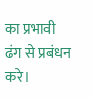का प्रभावी ढंग से प्रबंधन करे।